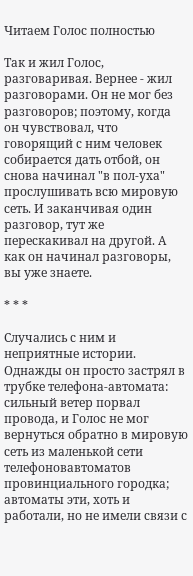Читаем Голос полностью

Так и жил Голос, разговаривая. Вернее - жил разговорами. Он не мог без разговоров; поэтому, когда он чувствовал, что говорящий с ним человек собирается дать отбой, он снова начинал "в пол-уха" прослушивать всю мировую сеть. И заканчивая один разговор, тут же перескакивал на другой. А как он начинал разговоры, вы уже знаете.

* * *

Случались с ним и неприятные истории. Однажды он просто застрял в трубке телефона-автомата: сильный ветер порвал провода, и Голос не мог вернуться обратно в мировую сеть из маленькой сети телефоновавтоматов провинциального городка; автоматы эти, хоть и работали, но не имели связи с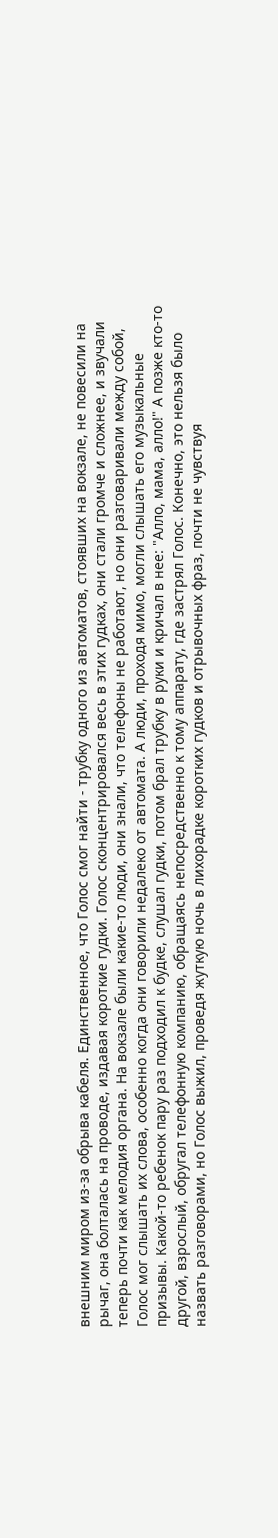внешним миром из-за обрыва кабеля. Единственное, что Голос смог найти - трубку одного из автоматов, стоявших на вокзале, не повесили на рычаг, она болталась на проводе, издавая короткие гудки. Голос сконцентрировался весь в этих гудках, они стали громче и сложнее, и звучали теперь почти как мелодия органа. На вокзале были какие-то люди, они знали, что телефоны не работают, но они разговаривали между собой, Голос мог слышать их слова, особенно когда они говорили недалеко от автомата. А люди, проходя мимо, могли слышать его музыкальные призывы. Какой-то ребенок пару раз подходил к будке, слушал гудки, потом брал трубку в руки и кричал в нее: "Алло, мама, алло!" А позже кто-то другой, взрослый, обругал телефонную компанию, обращаясь непосредственно к тому аппарату, где застрял Голос. Конечно, это нельзя было назвать разговорами, но Голос выжил, проведя жуткую ночь в лихорадке коротких гудков и отрывочных фраз, почти не чувствуя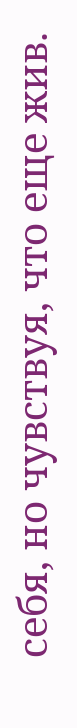себя, но чувствуя, что еще жив.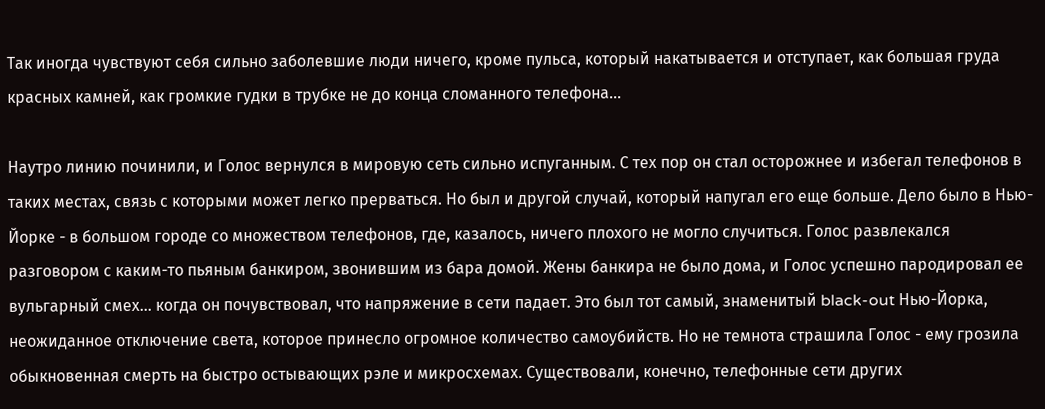Так иногда чувствуют себя сильно заболевшие люди ничего, кроме пульса, который накатывается и отступает, как большая груда красных камней, как громкие гудки в трубке не до конца сломанного телефона...

Наутро линию починили, и Голос вернулся в мировую сеть сильно испуганным. С тех пор он стал осторожнее и избегал телефонов в таких местах, связь с которыми может легко прерваться. Но был и другой случай, который напугал его еще больше. Дело было в Нью-Йорке - в большом городе со множеством телефонов, где, казалось, ничего плохого не могло случиться. Голос развлекался разговором с каким-то пьяным банкиром, звонившим из бара домой. Жены банкира не было дома, и Голос успешно пародировал ее вульгарный смех... когда он почувствовал, что напряжение в сети падает. Это был тот самый, знаменитый black-out Нью-Йорка, неожиданное отключение света, которое принесло огромное количество самоубийств. Но не темнота страшила Голос - ему грозила обыкновенная смерть на быстро остывающих рэле и микросхемах. Существовали, конечно, телефонные сети других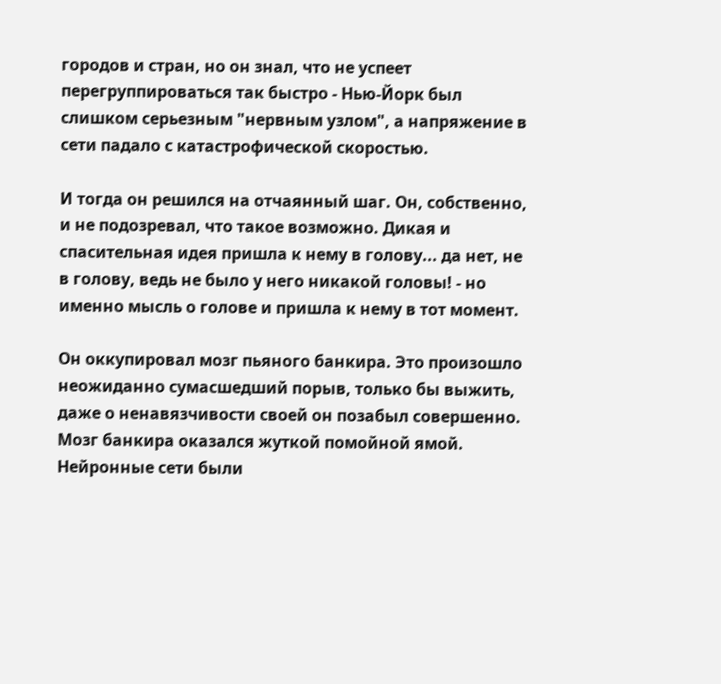городов и стран, но он знал, что не успеет перегруппироваться так быстро - Нью-Йорк был слишком серьезным "нервным узлом", а напряжение в сети падало с катастрофической скоростью.

И тогда он решился на отчаянный шаг. Он, собственно, и не подозревал, что такое возможно. Дикая и спасительная идея пришла к нему в голову... да нет, не в голову, ведь не было у него никакой головы! - но именно мысль о голове и пришла к нему в тот момент.

Он оккупировал мозг пьяного банкира. Это произошло неожиданно сумасшедший порыв, только бы выжить, даже о ненавязчивости своей он позабыл совершенно. Мозг банкира оказался жуткой помойной ямой. Нейронные сети были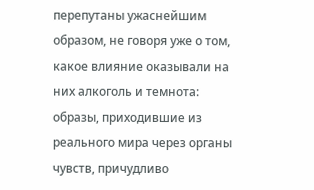перепутаны ужаснейшим образом, не говоря уже о том, какое влияние оказывали на них алкоголь и темнота: образы, приходившие из реального мира через органы чувств, причудливо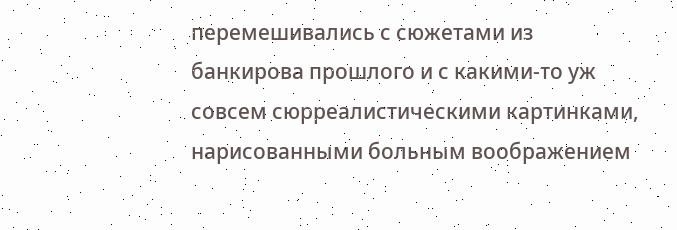перемешивались с сюжетами из банкирова прошлого и с какими-то уж совсем сюрреалистическими картинками, нарисованными больным воображением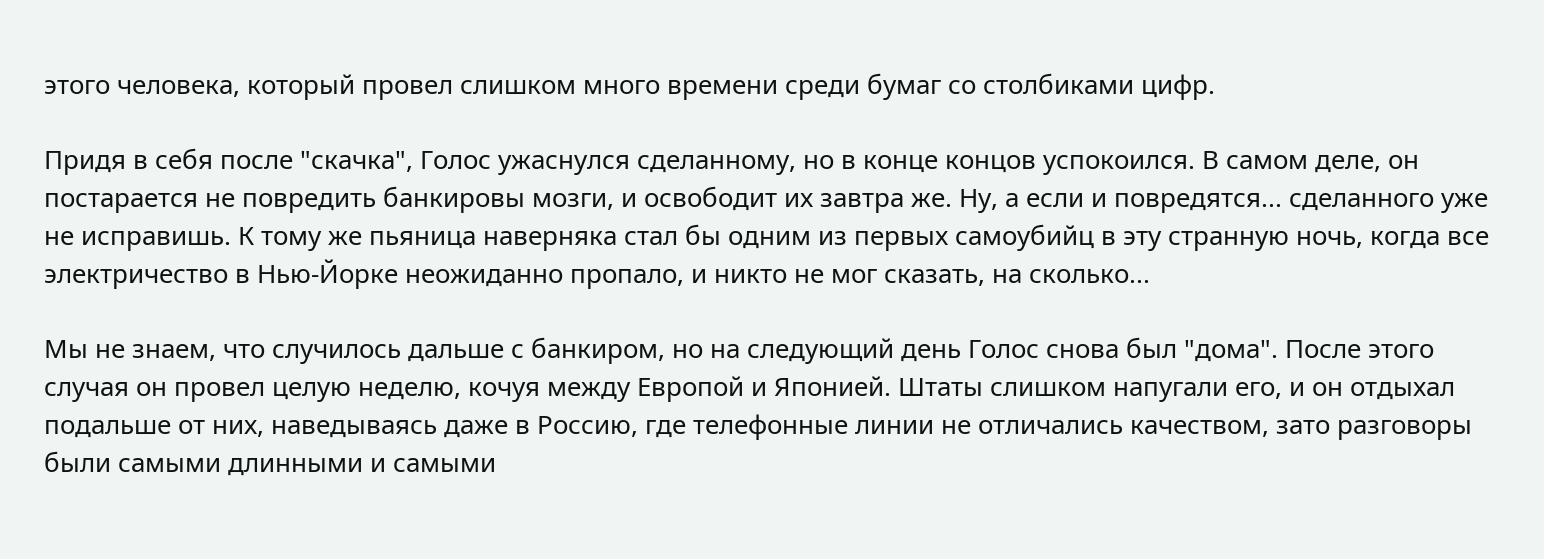этого человека, который провел слишком много времени среди бумаг со столбиками цифр.

Придя в себя после "скачка", Голос ужаснулся сделанному, но в конце концов успокоился. В самом деле, он постарается не повредить банкировы мозги, и освободит их завтра же. Ну, а если и повредятся... сделанного уже не исправишь. К тому же пьяница наверняка стал бы одним из первых самоубийц в эту странную ночь, когда все электричество в Нью-Йорке неожиданно пропало, и никто не мог сказать, на сколько...

Мы не знаем, что случилось дальше с банкиром, но на следующий день Голос снова был "дома". После этого случая он провел целую неделю, кочуя между Европой и Японией. Штаты слишком напугали его, и он отдыхал подальше от них, наведываясь даже в Россию, где телефонные линии не отличались качеством, зато разговоры были самыми длинными и самыми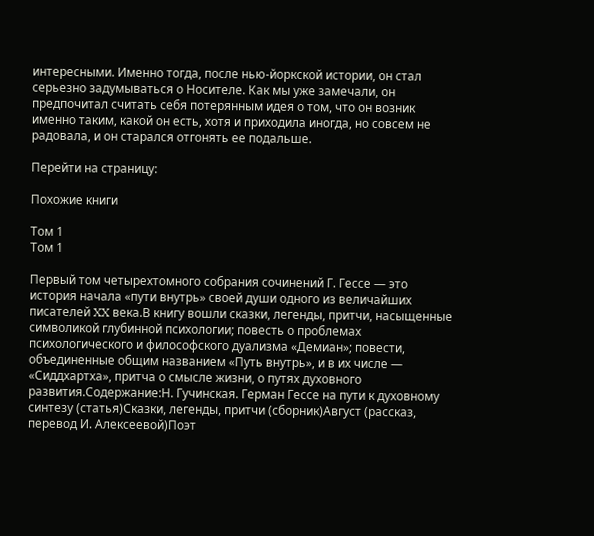интересными. Именно тогда, после нью-йоркской истории, он стал серьезно задумываться о Носителе. Как мы уже замечали, он предпочитал считать себя потерянным идея о том, что он возник именно таким, какой он есть, хотя и приходила иногда, но совсем не радовала, и он старался отгонять ее подальше.

Перейти на страницу:

Похожие книги

Том 1
Том 1

Первый том четырехтомного собрания сочинений Г. Гессе — это история начала «пути внутрь» своей души одного из величайших писателей XX века.В книгу вошли сказки, легенды, притчи, насыщенные символикой глубинной психологии; повесть о проблемах психологического и философского дуализма «Демиан»; повести, объединенные общим названием «Путь внутрь», и в их числе — «Сиддхартха», притча о смысле жизни, о путях духовного развития.Содержание:Н. Гучинская. Герман Гессе на пути к духовному синтезу (статья)Сказки, легенды, притчи (сборник)Август (рассказ, перевод И. Алексеевой)Поэт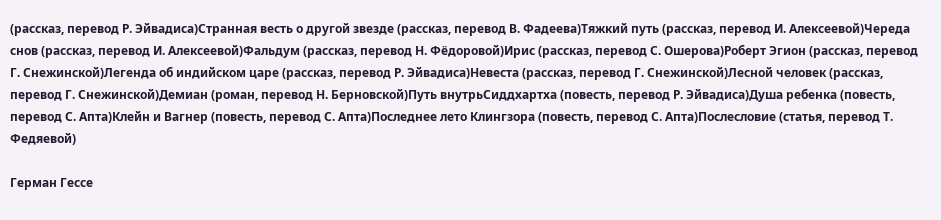(рассказ, перевод Р. Эйвадиса)Странная весть о другой звезде (рассказ, перевод В. Фадеева)Тяжкий путь (рассказ, перевод И. Алексеевой)Череда снов (рассказ, перевод И. Алексеевой)Фальдум (рассказ, перевод Н. Фёдоровой)Ирис (рассказ, перевод С. Ошерова)Роберт Эгион (рассказ, перевод Г. Снежинской)Легенда об индийском царе (рассказ, перевод Р. Эйвадиса)Невеста (рассказ, перевод Г. Снежинской)Лесной человек (рассказ, перевод Г. Снежинской)Демиан (роман, перевод Н. Берновской)Путь внутрьСиддхартха (повесть, перевод Р. Эйвадиса)Душа ребенка (повесть, перевод С. Апта)Клейн и Вагнер (повесть, перевод С. Апта)Последнее лето Клингзора (повесть, перевод С. Апта)Послесловие (статья, перевод Т. Федяевой)

Герман Гессе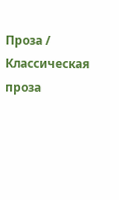Проза / Классическая проза